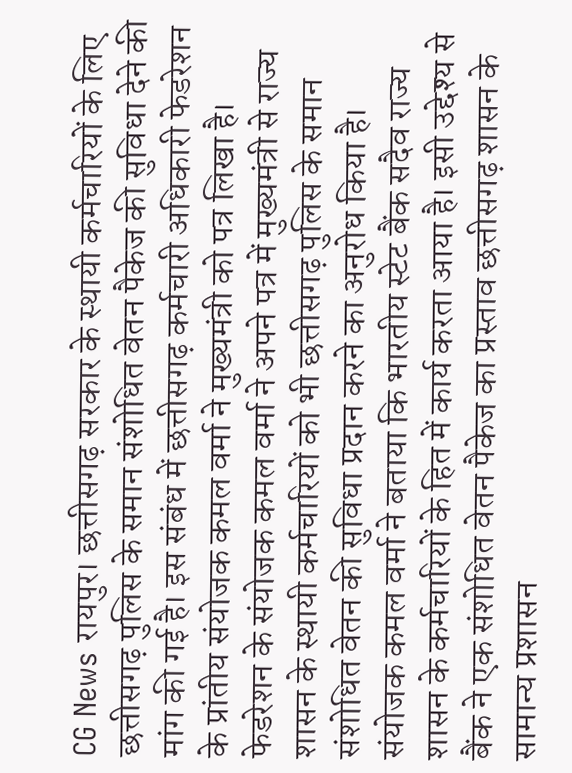CG News रायपुर। छत्तीसगढ़ सरकार के स्थायी कर्मचारियों के लिए छत्तीसगढ़ पुलिस के समान संशोधित वेतन पैकेज की सुविधा देने की मांग की गई है। इस संबंध में छत्तीसगढ़ कर्मचारी अधिकारी फेडरेशन के प्रांतीय संयोजक कमल वर्मा ने मुख्यमंत्री को पत्र लिखा है।
फेडरेशन के संयोजक कमल वर्मा ने अपने पत्र में मुख्यमंत्री से राज्य शासन के स्थायी कर्मचारियों को भी छत्तीसगढ़ पुलिस के समान संशोधित वेतन की सुविधा प्रदान करने का अनुरोध किया है।
संयोजक कमल वर्मा ने बताया कि भारतीय स्टेट बैंक सदैव राज्य शासन के कर्मचारियों के हित में कार्य करता आया है। इसी उद्देश्य से बैंक ने एक संशोधित वेतन पैकेज का प्रस्ताव छत्तीसगढ़ शासन के सामान्य प्रशासन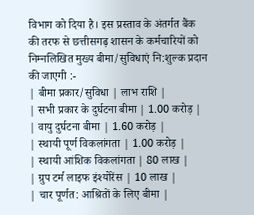विभाग को दिया है। इस प्रस्ताव के अंतर्गत बैंक की तरफ से छत्तीसगढ़ शासन के कर्मचारियों को निम्नलिखित मुख्य बीमा/सुविधाएं नि:शुल्क प्रदान की जाएगी :-
| बीमा प्रकार/सुविधा | लाभ राशि |
| सभी प्रकार के दुर्घटना बीमा | 1.00 करोड़ |
| वायु दुर्घटना बीमा | 1.60 करोड़ |
| स्थायी पूर्ण विकलांगता | 1.00 करोड़ |
| स्थायी आंशिक विकलांगता | 80 लाख |
| ग्रुप टर्म लाइफ इंश्योरेंस | 10 लाख |
| चार पूर्णत: आश्रितों के लिए बीमा |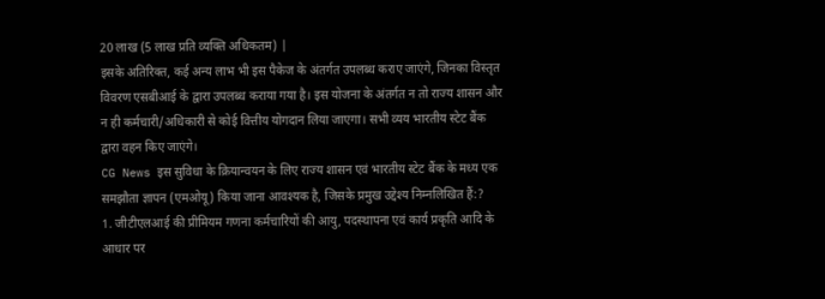20 लाख (5 लाख प्रति व्यक्ति अधिकतम) |
इसके अतिरिक्त, कई अन्य लाभ भी इस पैकेज के अंतर्गत उपलब्ध कराए जाएंगे, जिनका विस्तृत विवरण एसबीआई के द्वारा उपलब्ध कराया गया है। इस योजना के अंतर्गत न तो राज्य शासन और न ही कर्मचारी/अधिकारी से कोई वित्तीय योगदान लिया जाएगा। सभी व्यय भारतीय स्टेट बैंक द्वारा वहन किए जाएंगे।
CG News इस सुविधा के क्रियान्वयन के लिए राज्य शासन एवं भारतीय स्टेट बैंक के मध्य एक समझौता ज्ञापन (एमओयू) किया जाना आवश्यक है, जिसके प्रमुख उद्देश्य निम्नलिखित हैं:?
1. जीटीएलआई की प्रीमियम गणना कर्मचारियों की आयु, पदस्थापना एवं कार्य प्रकृति आदि के आधार पर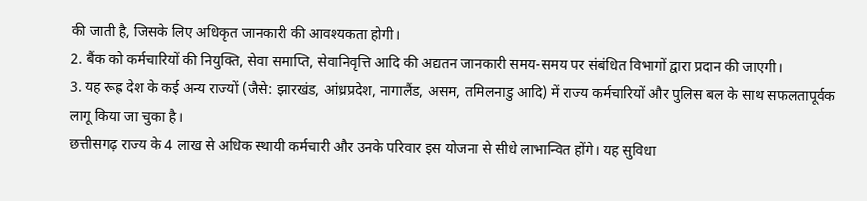की जाती है, जिसके लिए अधिकृत जानकारी की आवश्यकता होगी।
2. बैंक को कर्मचारियों की नियुक्ति, सेवा समाप्ति, सेवानिवृत्ति आदि की अद्यतन जानकारी समय-समय पर संबंधित विभागों द्वारा प्रदान की जाएगी।
3. यह रूह्र देश के कई अन्य राज्यों (जैसे: झारखंड, आंध्रप्रदेश, नागालैंड, असम, तमिलनाडु आदि) में राज्य कर्मचारियों और पुलिस बल के साथ सफलतापूर्वक लागू किया जा चुका है।
छत्तीसगढ़ राज्य के 4 लाख से अधिक स्थायी कर्मचारी और उनके परिवार इस योजना से सीधे लाभान्वित होंगे। यह सुविधा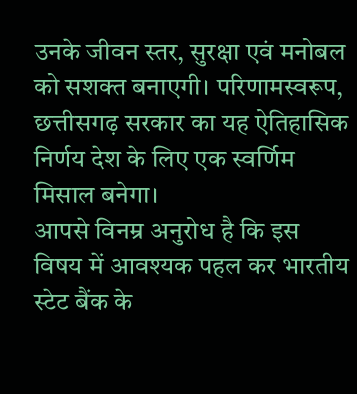उनके जीवन स्तर, सुरक्षा एवं मनोबल को सशक्त बनाएगी। परिणामस्वरूप, छत्तीसगढ़ सरकार का यह ऐतिहासिक निर्णय देश के लिए एक स्वर्णिम मिसाल बनेगा।
आपसे विनम्र अनुरोध है कि इस विषय में आवश्यक पहल कर भारतीय स्टेट बैंक के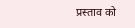प्रस्ताव को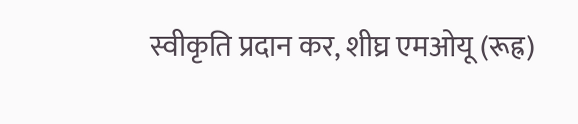स्वीकृति प्रदान कर, शीघ्र एमओयू (रूह्र)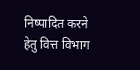निष्पादित करने हेतु वित्त विभाग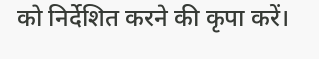को निर्देशित करने की कृपा करें।